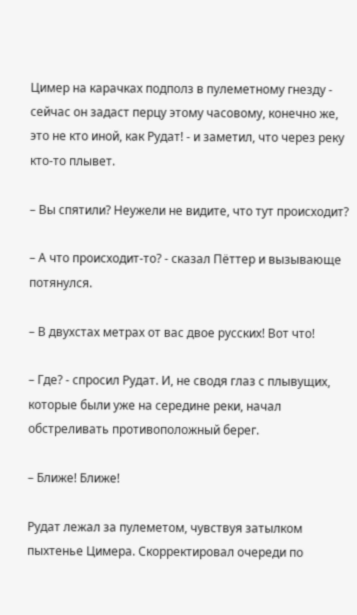Цимер на карачках подполз в пулеметному гнезду - сейчас он задаст перцу этому часовому, конечно же, это не кто иной, как Рудат! - и заметил, что через реку кто-то плывет.

– Вы спятили? Неужели не видите, что тут происходит?

– А что происходит-то? - сказал Пёттер и вызывающе потянулся.

– В двухстах метрах от вас двое русских! Вот что!

– Где? - спросил Рудат. И, не сводя глаз с плывущих, которые были уже на середине реки, начал обстреливать противоположный берег.

– Ближе! Ближе!

Рудат лежал за пулеметом, чувствуя затылком пыхтенье Цимера. Скорректировал очереди по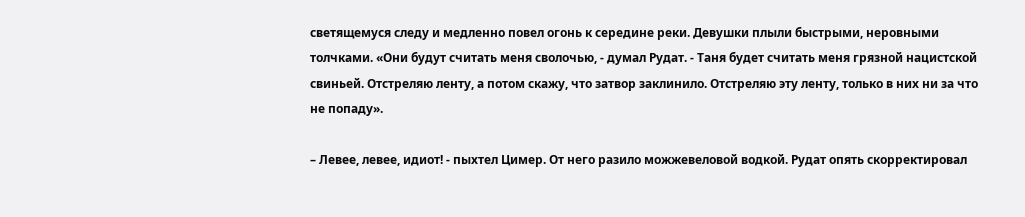светящемуся следу и медленно повел огонь к середине реки. Девушки плыли быстрыми, неровными толчками. «Они будут считать меня сволочью, - думал Рудат. - Таня будет считать меня грязной нацистской свиньей. Отстреляю ленту, а потом скажу, что затвор заклинило. Отстреляю эту ленту, только в них ни за что не попаду».

– Левее, левее, идиот! - пыхтел Цимер. От него разило можжевеловой водкой. Рудат опять скорректировал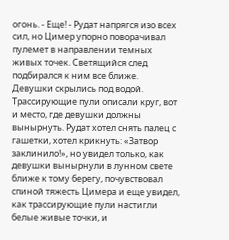огонь. - Еще! - Рудат напрягся изо всех сил, но Цимер упорно поворачивал пулемет в направлении темных живых точек. Светящийся след подбирался к ним все ближе. Девушки скрылись под водой. Трассирующие пули описали круг, вот и место, где девушки должны вынырнуть. Рудат хотел снять палец с гашетки, хотел крикнуть: «Затвор заклинило!», но увидел только, как девушки вынырнули в лунном свете ближе к тому берегу, почувствовал спиной тяжесть Цимера и еще увидел, как трассирующие пули настигли белые живые точки, и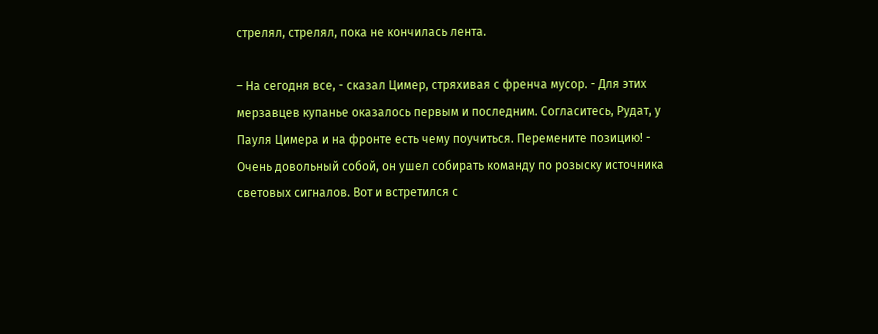стрелял, стрелял, пока не кончилась лента.

– На сегодня все, - сказал Цимер, стряхивая с френча мусор. - Для этих мерзавцев купанье оказалось первым и последним. Согласитесь, Рудат, у Пауля Цимера и на фронте есть чему поучиться. Перемените позицию! - Очень довольный собой, он ушел собирать команду по розыску источника световых сигналов. Вот и встретился с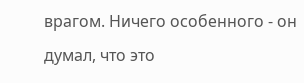врагом. Ничего особенного - он думал, что это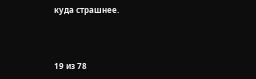куда страшнее.



19 из 78